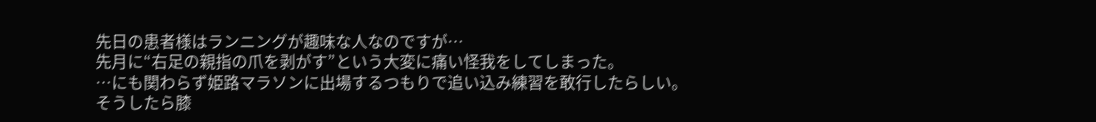先日の患者様はランニングが趣味な人なのですが…
先月に“右足の親指の爪を剥がす”という大変に痛い怪我をしてしまった。
…にも関わらず姫路マラソンに出場するつもりで追い込み練習を敢行したらしい。
そうしたら膝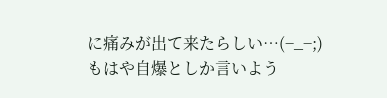に痛みが出て来たらしい…(−_−;)
もはや自爆としか言いよう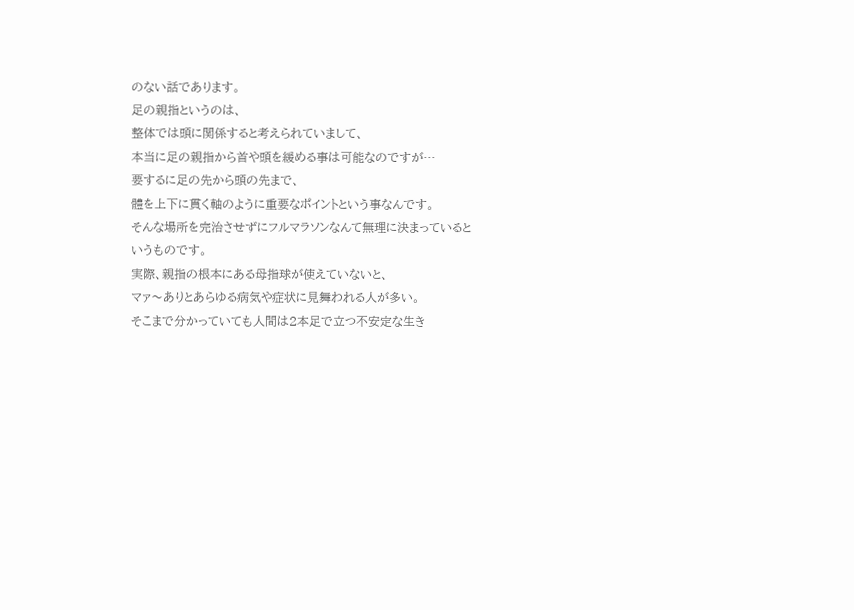のない話であります。
足の親指というのは、
整体では頭に関係すると考えられていまして、
本当に足の親指から首や頭を緩める事は可能なのですが…
要するに足の先から頭の先まで、
體を上下に貫く軸のように重要なポイントという事なんです。
そんな場所を完治させずにフルマラソンなんて無理に決まっているというものです。
実際、親指の根本にある母指球が使えていないと、
マァ〜ありとあらゆる病気や症状に見舞われる人が多い。
そこまで分かっていても人間は2本足で立つ不安定な生き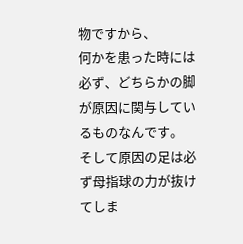物ですから、
何かを患った時には必ず、どちらかの脚が原因に関与しているものなんです。
そして原因の足は必ず母指球の力が抜けてしま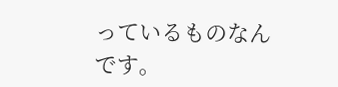っているものなんです。